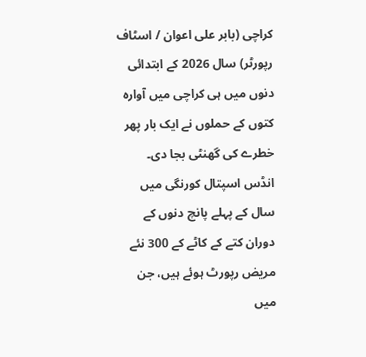کراچی (بابر علی اعوان / اسٹاف رپورٹر) سال 2026 کے ابتدائی دنوں میں ہی کراچی میں آوارہ کتوں کے حملوں نے ایک بار پھر خطرے کی گھنٹی بجا دی۔ انڈس اسپتال کورنگی میں سال کے پہلے پانچ دنوں کے دوران کتے کے کاٹے کے 300 نئے مریض رپورٹ ہوئے ہیں، جن میں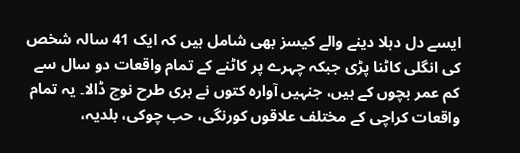ایسے دل دہلا دینے والے کیسز بھی شامل ہیں کہ ایک 41 سالہ شخص کی انگلی کاٹنا پڑی جبکہ چہرے پر کاٹنے کے تمام واقعات دو سال سے کم عمر بچوں کے ہیں، جنہیں آوارہ کتوں نے بری طرح نوچ ڈالا۔ یہ تمام واقعات کراچی کے مختلف علاقوں کورنگی، حب چوکی، بلدیہ،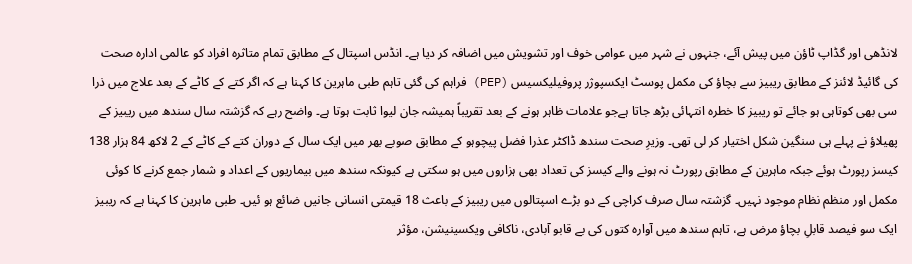لانڈھی اور گڈاپ ٹاؤن میں پیش آئے، جنہوں نے شہر میں عوامی خوف اور تشویش میں اضافہ کر دیا ہے۔ انڈس اسپتال کے مطابق تمام متاثرہ افراد کو عالمی ادارہ صحت کی گائیڈ لائنز کے مطابق ریبیز سے بچاؤ کی مکمل پوسٹ ایکسپوژر پروفیلیکسیس (PEP) فراہم کی گئی تاہم طبی ماہرین کا کہنا ہے کہ اگر کتے کے کاٹے کے بعد علاج میں ذرا سی بھی کوتاہی ہو جائے تو ریبیز کا خطرہ انتہائی بڑھ جاتا ہےجو علامات ظاہر ہونے کے بعد تقریباً ہمیشہ جان لیوا ثابت ہوتا ہے۔ واضح رہے کہ گزشتہ سال سندھ میں ریبیز کے پھیلاؤ نے پہلے ہی سنگین شکل اختیار کر لی تھی۔ وزیرِ صحت سندھ ڈاکٹر عذرا فضل پیچوہو کے مطابق صوبے بھر میں ایک سال کے دوران کتے کے کاٹے کے 2 لاکھ 84 ہزار 138 کیسز رپورٹ ہوئے جبکہ ماہرین کے مطابق رپورٹ نہ ہونے والے کیسز کی تعداد بھی ہزاروں میں ہو سکتی ہے کیونکہ سندھ میں بیماریوں کے اعداد و شمار جمع کرنے کا کوئی مکمل اور منظم نظام موجود نہیں۔ گزشتہ سال صرف کراچی کے دو بڑے اسپتالوں میں ریبیز کے باعث 18 قیمتی انسانی جانیں ضائع ہو ئیں۔ طبی ماہرین کا کہنا ہے کہ ریبیز ایک سو فیصد قابلِ بچاؤ مرض ہے، تاہم سندھ میں آوارہ کتوں کی بے قابو آبادی، ناکافی ویکسینیشن، مؤثر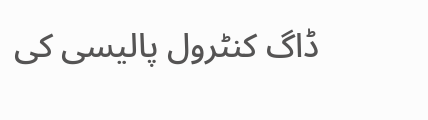ڈاگ کنٹرول پالیسی کی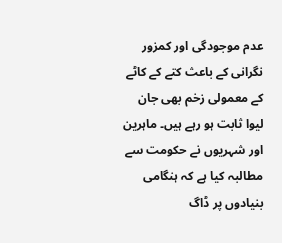عدم موجودگی اور کمزور نگرانی کے باعث کتے کے کاٹے کے معمولی زخم بھی جان لیوا ثابت ہو رہے ہیں۔ ماہرین اور شہریوں نے حکومت سے مطالبہ کیا ہے کہ ہنگامی بنیادوں پر ڈاگ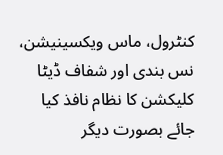کنٹرول، ماس ویکسینیشن، نس بندی اور شفاف ڈیٹا کلیکشن کا نظام نافذ کیا جائے بصورت دیگر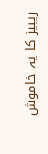ریبیز کا یہ خاموش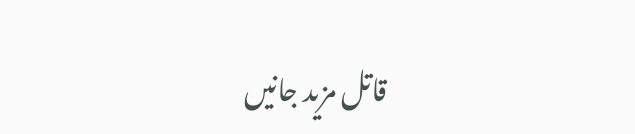قاتل مزید جانیں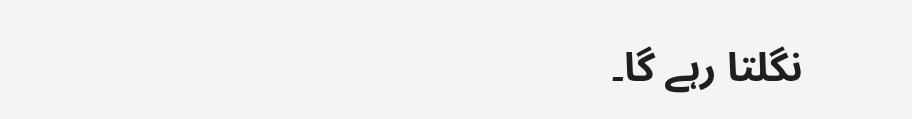نگلتا رہے گا۔